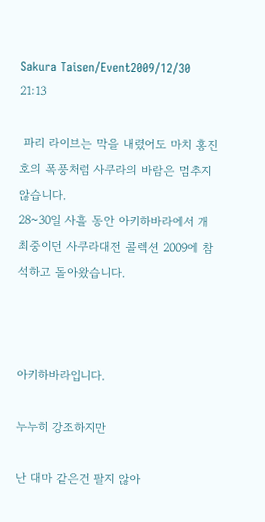Sakura Taisen/Event2009/12/30 21:13

 파리 라이브는 막을 내렸어도 마치 홍진호의 폭풍처럼 사쿠라의 바람은 멈추지 않습니다.
28~30일 사흘 동안 아키하바라에서 개최중이던 사쿠라대전 콜렉션 2009에 참석하고 돌아왔습니다.



아키하바라입니다.

누누히 강조하지만

난 대마 같은건 팔지 않아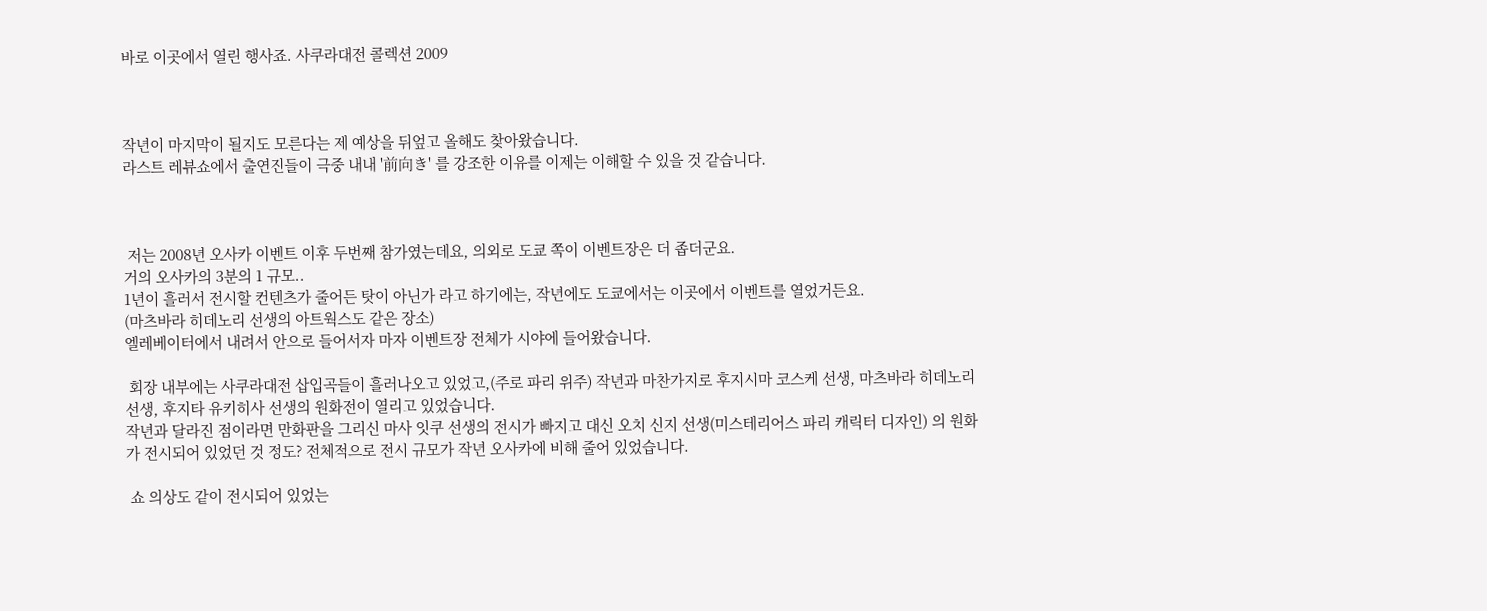바로 이곳에서 열린 행사죠. 사쿠라대전 콜렉션 2009



작년이 마지막이 될지도 모른다는 제 예상을 뒤엎고 올해도 찾아왔습니다.
라스트 레뷰쇼에서 출연진들이 극중 내내 '前向き' 를 강조한 이유를 이제는 이해할 수 있을 것 같습니다.



 저는 2008년 오사카 이벤트 이후 두번째 참가였는데요, 의외로 도쿄 쪽이 이벤트장은 더 좁더군요.
거의 오사카의 3분의 1 규모..
1년이 흘러서 전시할 컨텐츠가 줄어든 탓이 아닌가 라고 하기에는, 작년에도 도쿄에서는 이곳에서 이벤트를 열었거든요.
(마츠바라 히데노리 선생의 아트웍스도 같은 장소)
엘레베이터에서 내려서 안으로 들어서자 마자 이벤트장 전체가 시야에 들어왔습니다.

 회장 내부에는 사쿠라대전 삽입곡들이 흘러나오고 있었고,(주로 파리 위주) 작년과 마찬가지로 후지시마 코스케 선생, 마츠바라 히데노리 선생, 후지타 유키히사 선생의 원화전이 열리고 있었습니다.
작년과 달라진 점이라면 만화판을 그리신 마사 잇쿠 선생의 전시가 빠지고 대신 오치 신지 선생(미스테리어스 파리 캐릭터 디자인) 의 원화가 전시되어 있었던 것 정도? 전체적으로 전시 규모가 작년 오사카에 비해 줄어 있었습니다.

 쇼 의상도 같이 전시되어 있었는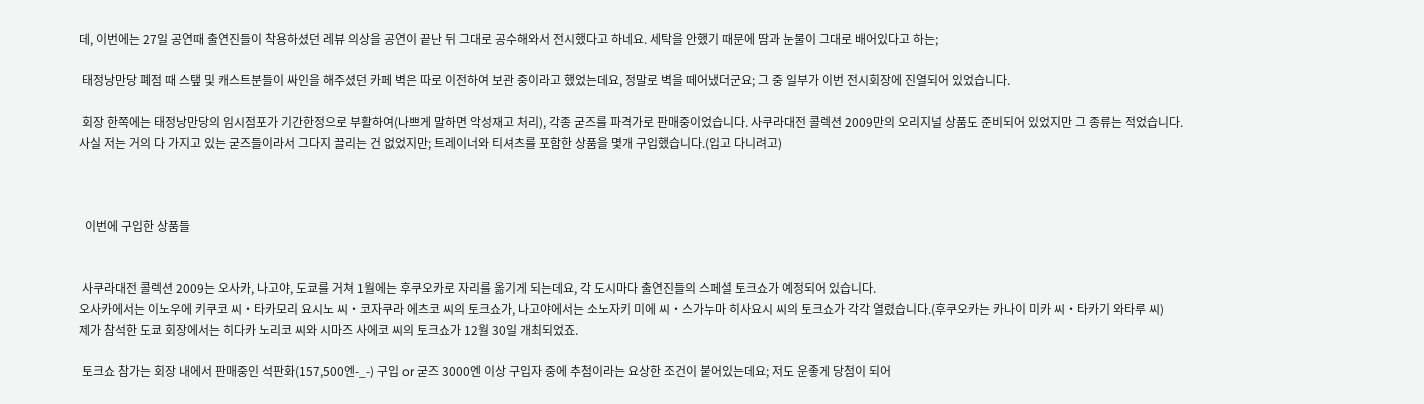데, 이번에는 27일 공연때 출연진들이 착용하셨던 레뷰 의상을 공연이 끝난 뒤 그대로 공수해와서 전시했다고 하네요. 세탁을 안했기 때문에 땀과 눈물이 그대로 배어있다고 하는;

 태정낭만당 폐점 때 스탶 및 캐스트분들이 싸인을 해주셨던 카페 벽은 따로 이전하여 보관 중이라고 했었는데요, 정말로 벽을 떼어냈더군요; 그 중 일부가 이번 전시회장에 진열되어 있었습니다.

 회장 한쪽에는 태정낭만당의 임시점포가 기간한정으로 부활하여(나쁘게 말하면 악성재고 처리), 각종 굳즈를 파격가로 판매중이었습니다. 사쿠라대전 콜렉션 2009만의 오리지널 상품도 준비되어 있었지만 그 종류는 적었습니다.
사실 저는 거의 다 가지고 있는 굳즈들이라서 그다지 끌리는 건 없었지만; 트레이너와 티셔츠를 포함한 상품을 몇개 구입했습니다.(입고 다니려고)



  이번에 구입한 상품들


 사쿠라대전 콜렉션 2009는 오사카, 나고야, 도쿄를 거쳐 1월에는 후쿠오카로 자리를 옮기게 되는데요, 각 도시마다 출연진들의 스페셜 토크쇼가 예정되어 있습니다.
오사카에서는 이노우에 키쿠코 씨・타카모리 요시노 씨・코자쿠라 에츠코 씨의 토크쇼가, 나고야에서는 소노자키 미에 씨・스가누마 히사요시 씨의 토크쇼가 각각 열렸습니다.(후쿠오카는 카나이 미카 씨・타카기 와타루 씨)
제가 참석한 도쿄 회장에서는 히다카 노리코 씨와 시마즈 사에코 씨의 토크쇼가 12월 30일 개최되었죠.

 토크쇼 참가는 회장 내에서 판매중인 석판화(157,500엔-_-) 구입 or 굳즈 3000엔 이상 구입자 중에 추첨이라는 요상한 조건이 붙어있는데요; 저도 운좋게 당첨이 되어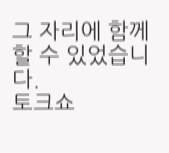그 자리에 함께 할 수 있었습니다.
토크쇼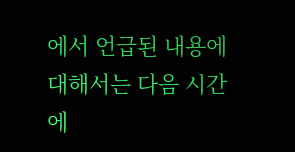에서 언급된 내용에 대해서는 다음 시간에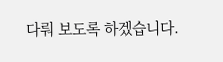다뤄 보도록 하겠습니다.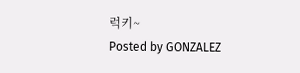럭키~
Posted by GONZALEZ